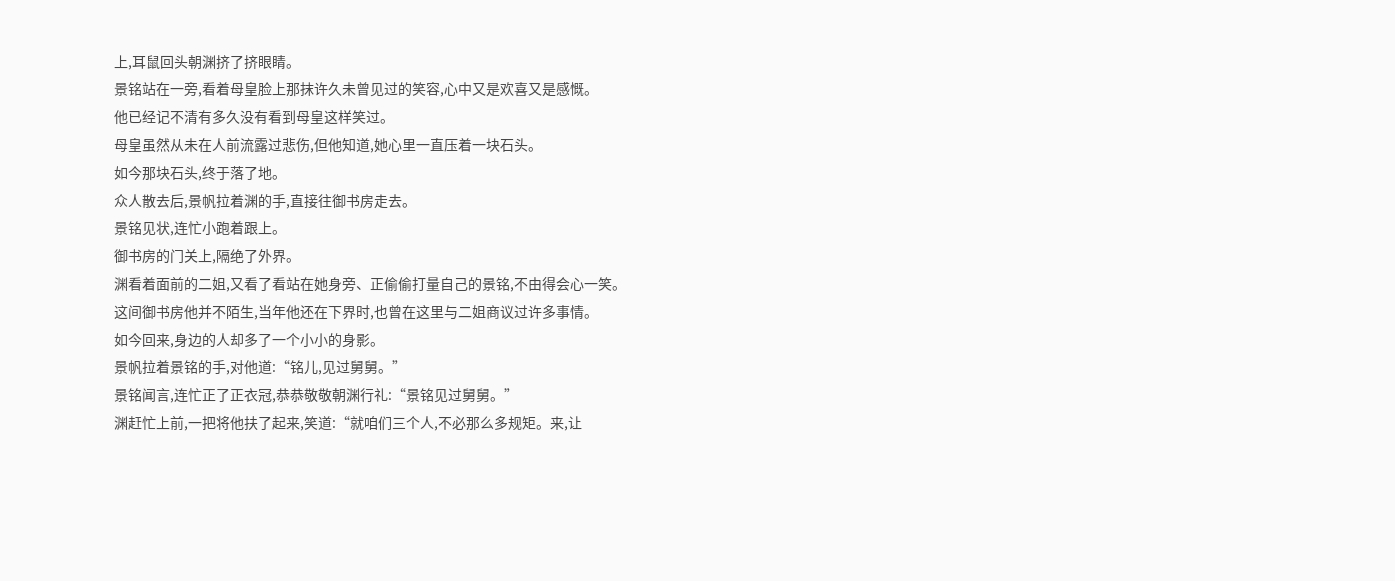上,耳鼠回头朝渊挤了挤眼睛。
景铭站在一旁,看着母皇脸上那抹许久未曾见过的笑容,心中又是欢喜又是感慨。
他已经记不清有多久没有看到母皇这样笑过。
母皇虽然从未在人前流露过悲伤,但他知道,她心里一直压着一块石头。
如今那块石头,终于落了地。
众人散去后,景帆拉着渊的手,直接往御书房走去。
景铭见状,连忙小跑着跟上。
御书房的门关上,隔绝了外界。
渊看着面前的二姐,又看了看站在她身旁、正偷偷打量自己的景铭,不由得会心一笑。
这间御书房他并不陌生,当年他还在下界时,也曾在这里与二姐商议过许多事情。
如今回来,身边的人却多了一个小小的身影。
景帆拉着景铭的手,对他道:“铭儿,见过舅舅。”
景铭闻言,连忙正了正衣冠,恭恭敬敬朝渊行礼:“景铭见过舅舅。”
渊赶忙上前,一把将他扶了起来,笑道:“就咱们三个人,不必那么多规矩。来,让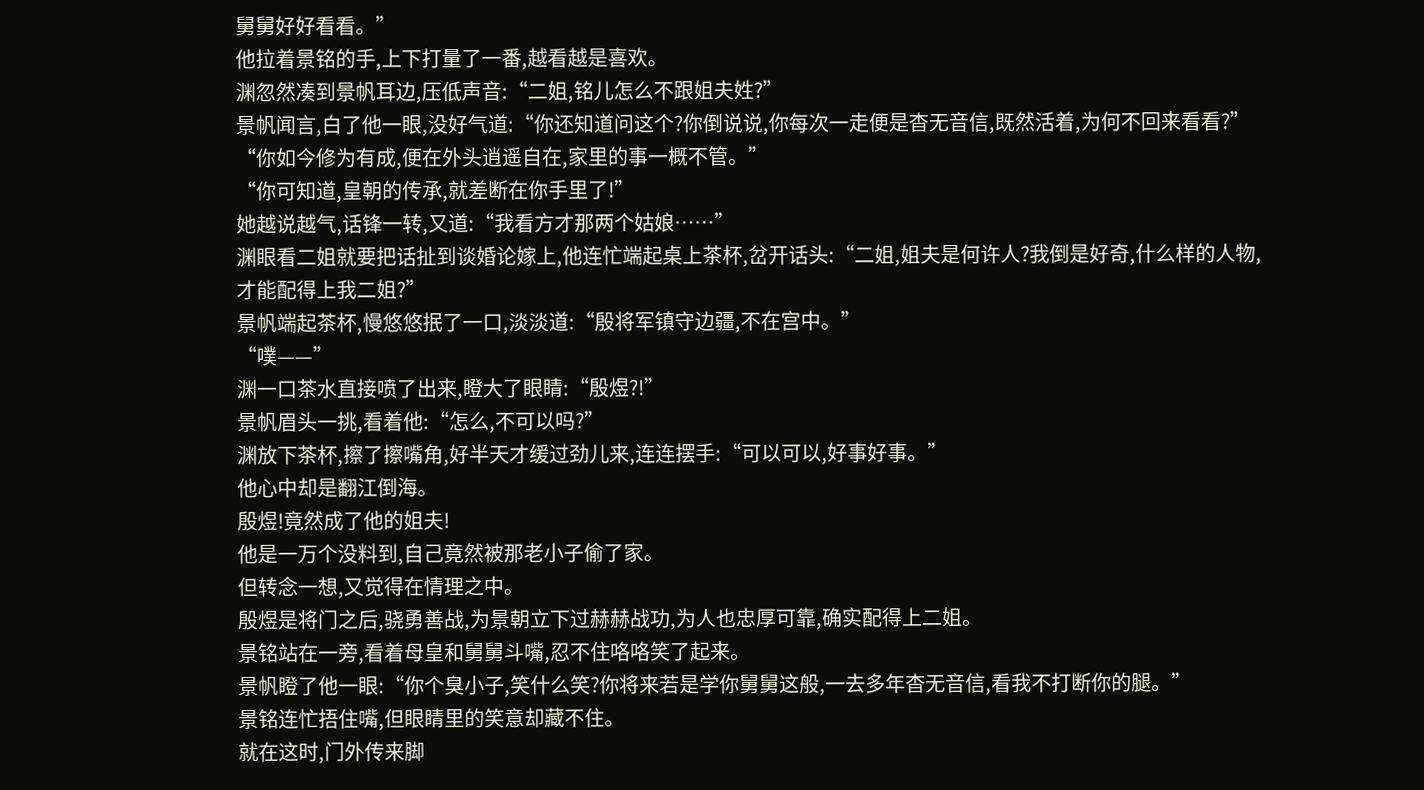舅舅好好看看。”
他拉着景铭的手,上下打量了一番,越看越是喜欢。
渊忽然凑到景帆耳边,压低声音:“二姐,铭儿怎么不跟姐夫姓?”
景帆闻言,白了他一眼,没好气道:“你还知道问这个?你倒说说,你每次一走便是杳无音信,既然活着,为何不回来看看?”
“你如今修为有成,便在外头逍遥自在,家里的事一概不管。”
“你可知道,皇朝的传承,就差断在你手里了!”
她越说越气,话锋一转,又道:“我看方才那两个姑娘……”
渊眼看二姐就要把话扯到谈婚论嫁上,他连忙端起桌上茶杯,岔开话头:“二姐,姐夫是何许人?我倒是好奇,什么样的人物,才能配得上我二姐?”
景帆端起茶杯,慢悠悠抿了一口,淡淡道:“殷将军镇守边疆,不在宫中。”
“噗——”
渊一口茶水直接喷了出来,瞪大了眼睛:“殷煜?!”
景帆眉头一挑,看着他:“怎么,不可以吗?”
渊放下茶杯,擦了擦嘴角,好半天才缓过劲儿来,连连摆手:“可以可以,好事好事。”
他心中却是翻江倒海。
殷煜!竟然成了他的姐夫!
他是一万个没料到,自己竟然被那老小子偷了家。
但转念一想,又觉得在情理之中。
殷煜是将门之后,骁勇善战,为景朝立下过赫赫战功,为人也忠厚可靠,确实配得上二姐。
景铭站在一旁,看着母皇和舅舅斗嘴,忍不住咯咯笑了起来。
景帆瞪了他一眼:“你个臭小子,笑什么笑?你将来若是学你舅舅这般,一去多年杳无音信,看我不打断你的腿。”
景铭连忙捂住嘴,但眼睛里的笑意却藏不住。
就在这时,门外传来脚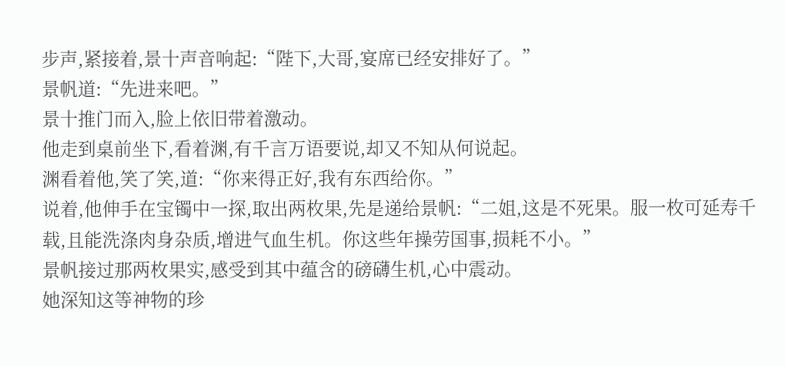步声,紧接着,景十声音响起:“陛下,大哥,宴席已经安排好了。”
景帆道:“先进来吧。”
景十推门而入,脸上依旧带着激动。
他走到桌前坐下,看着渊,有千言万语要说,却又不知从何说起。
渊看着他,笑了笑,道:“你来得正好,我有东西给你。”
说着,他伸手在宝镯中一探,取出两枚果,先是递给景帆:“二姐,这是不死果。服一枚可延寿千载,且能洗涤肉身杂质,增进气血生机。你这些年操劳国事,损耗不小。”
景帆接过那两枚果实,感受到其中蕴含的磅礴生机,心中震动。
她深知这等神物的珍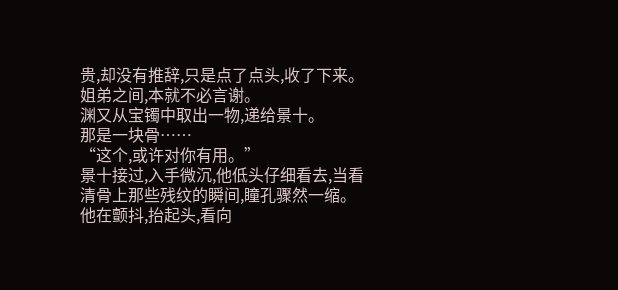贵,却没有推辞,只是点了点头,收了下来。
姐弟之间,本就不必言谢。
渊又从宝镯中取出一物,递给景十。
那是一块骨……
“这个,或许对你有用。”
景十接过,入手微沉,他低头仔细看去,当看清骨上那些残纹的瞬间,瞳孔骤然一缩。
他在颤抖,抬起头,看向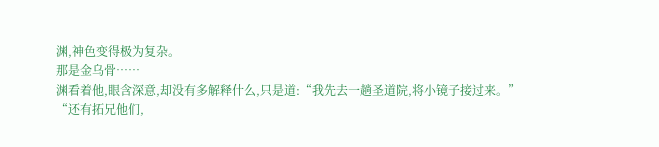渊,神色变得极为复杂。
那是金乌骨……
渊看着他,眼含深意,却没有多解释什么,只是道:“我先去一趟圣道院,将小镜子接过来。”
“还有拓兄他们,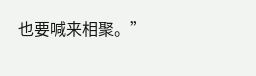也要喊来相聚。”